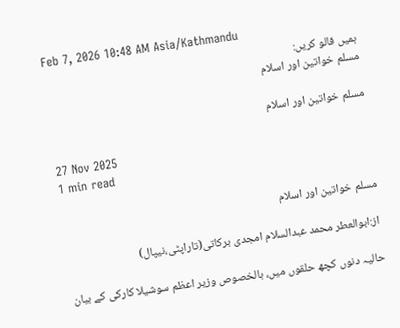Feb 7, 2026 10:48 AM Asia/Kathmandu
ہمیں فالو کریں:
مسلم خواتین اور اسلام

مسلم خواتین اور اسلام

27 Nov 2025
1 min read

مسلم خواتین اور اسلام

 از:ابوالعطر محمد عبدالسلام امجدی برکاتی(تاراپٹی،نیپال)

 حالیہ دنوں کچھ حلقوں میں، بالخصوص وزیر اعظم سوشیلا کارکی کے بیان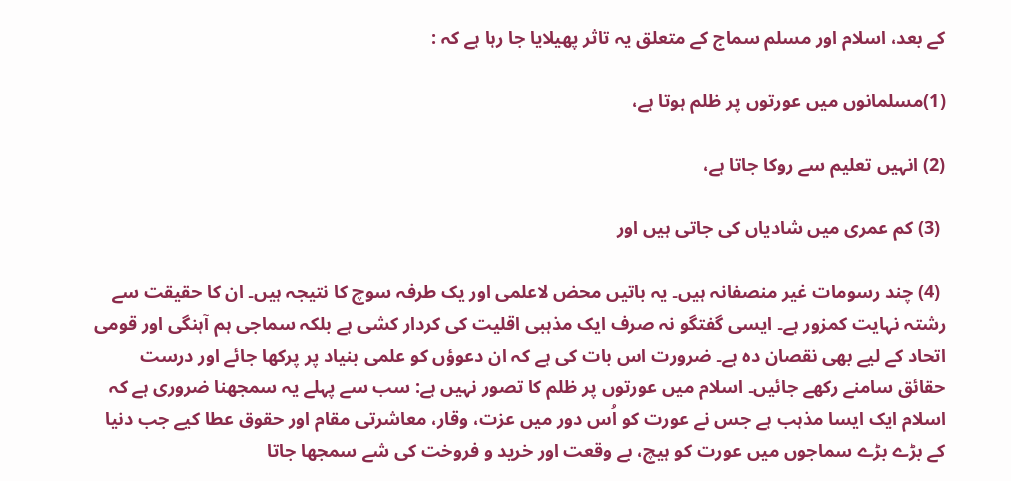کے بعد، اسلام اور مسلم سماج کے متعلق یہ تاثر پھیلایا جا رہا ہے کہ :

(1)مسلمانوں میں عورتوں پر ظلم ہوتا ہے،

(2) انہیں تعلیم سے روکا جاتا ہے،

 (3) کم عمری میں شادیاں کی جاتی ہیں اور

 (4) چند رسومات غیر منصفانہ ہیں۔ یہ باتیں محض لاعلمی اور یک طرفہ سوچ کا نتیجہ ہیں۔ ان کا حقیقت سے رشتہ نہایت کمزور ہے۔ ایسی گفتگو نہ صرف ایک مذہبی اقلیت کی کردار کشی ہے بلکہ سماجی ہم آہنگی اور قومی اتحاد کے لیے بھی نقصان دہ ہے۔ ضرورت اس بات کی ہے کہ ان دعوؤں کو علمی بنیاد پر پرکھا جائے اور درست حقائق سامنے رکھے جائیں۔ اسلام میں عورتوں پر ظلم کا تصور نہیں ہے: سب سے پہلے یہ سمجھنا ضروری ہے کہ اسلام ایک ایسا مذہب ہے جس نے عورت کو اُس دور میں عزت، وقار، معاشرتی مقام اور حقوق عطا کیے جب دنیا کے بڑے بڑے سماجوں میں عورت کو ہیچ، بے وقعت اور خرید و فروخت کی شے سمجھا جاتا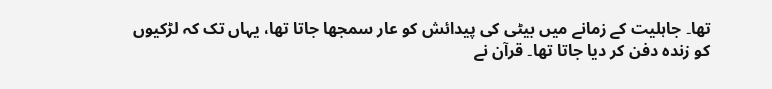تھا۔ جاہلیت کے زمانے میں بیٹی کی پیدائش کو عار سمجھا جاتا تھا، یہاں تک کہ لڑکیوں کو زندہ دفن کر دیا جاتا تھا۔ قرآن نے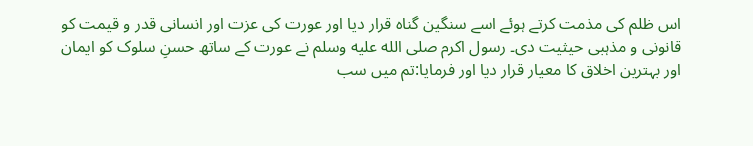اس ظلم کی مذمت کرتے ہوئے اسے سنگین گناہ قرار دیا اور عورت کی عزت اور انسانی قدر و قیمت کو قانونی و مذہبی حیثیت دی۔ رسول اکرم صلى الله عليه وسلم نے عورت کے ساتھ حسنِ سلوک کو ایمان اور بہترین اخلاق کا معیار قرار دیا اور فرمایا:تم میں سب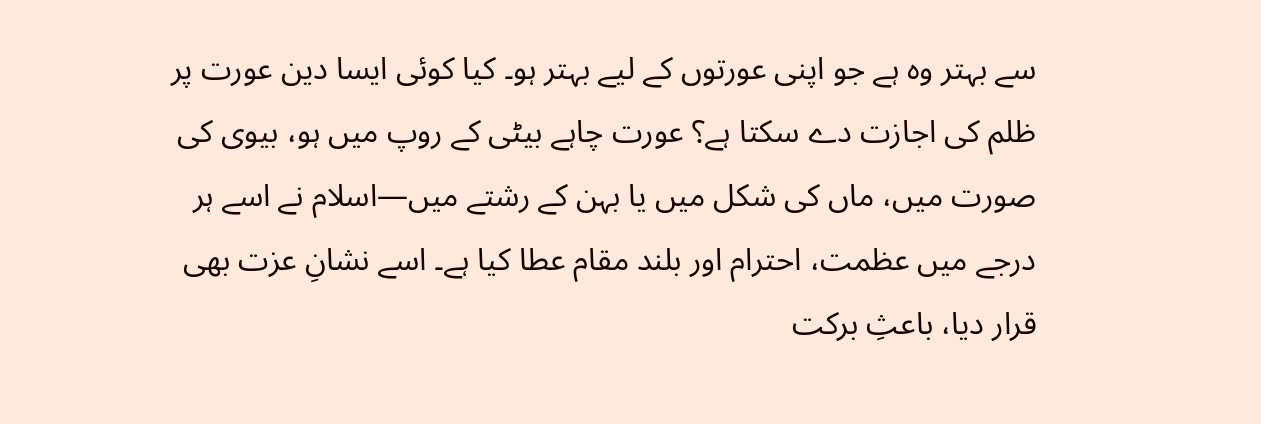سے بہتر وہ ہے جو اپنی عورتوں کے لیے بہتر ہو۔ کیا کوئی ایسا دین عورت پر ظلم کی اجازت دے سکتا ہے؟ عورت چاہے بیٹی کے روپ میں ہو، بیوی کی صورت میں، ماں کی شکل میں یا بہن کے رشتے میں—اسلام نے اسے ہر درجے میں عظمت، احترام اور بلند مقام عطا کیا ہے۔ اسے نشانِ عزت بھی قرار دیا، باعثِ برکت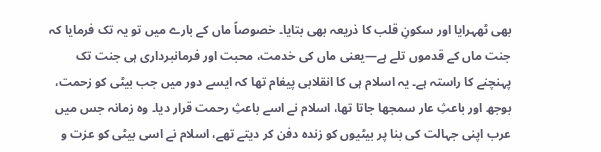بھی ٹھہرایا اور سکونِ قلب کا ذریعہ بھی بتایا۔ خصوصاً ماں کے بارے میں تو یہ تک فرمایا کہ جنت ماں کے قدموں تلے ہے—یعنی ماں کی خدمت، محبت اور فرمانبرداری ہی جنت تک پہنچنے کا راستہ ہے۔ یہ اسلام ہی کا انقلابی پیغام تھا کہ ایسے دور میں جب بیٹی کو زحمت، بوجھ اور باعثِ عار سمجھا جاتا تھا، اسلام نے اسے باعثِ رحمت قرار دیا۔ وہ زمانہ جس میں عرب اپنی جہالت کی بنا پر بیٹیوں کو زندہ دفن کر دیتے تھے، اسلام نے اسی بیٹی کو عزت و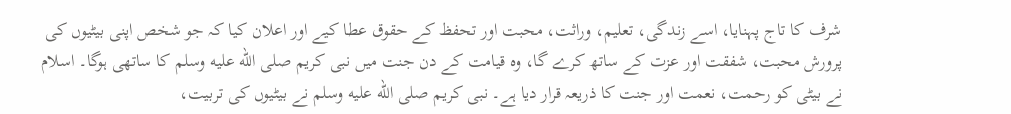شرف کا تاج پہنایا، اسے زندگی، تعلیم، وراثت، محبت اور تحفظ کے حقوق عطا کیے اور اعلان کیا کہ جو شخص اپنی بیٹیوں کی پرورش محبت، شفقت اور عزت کے ساتھ کرے گا، وہ قیامت کے دن جنت میں نبی کریم صلى الله عليه وسلم کا ساتھی ہوگا۔ اسلام نے بیٹی کو رحمت، نعمت اور جنت کا ذریعہ قرار دیا ہے۔ نبی کریم صلى الله عليه وسلم نے بیٹیوں کی تربیت،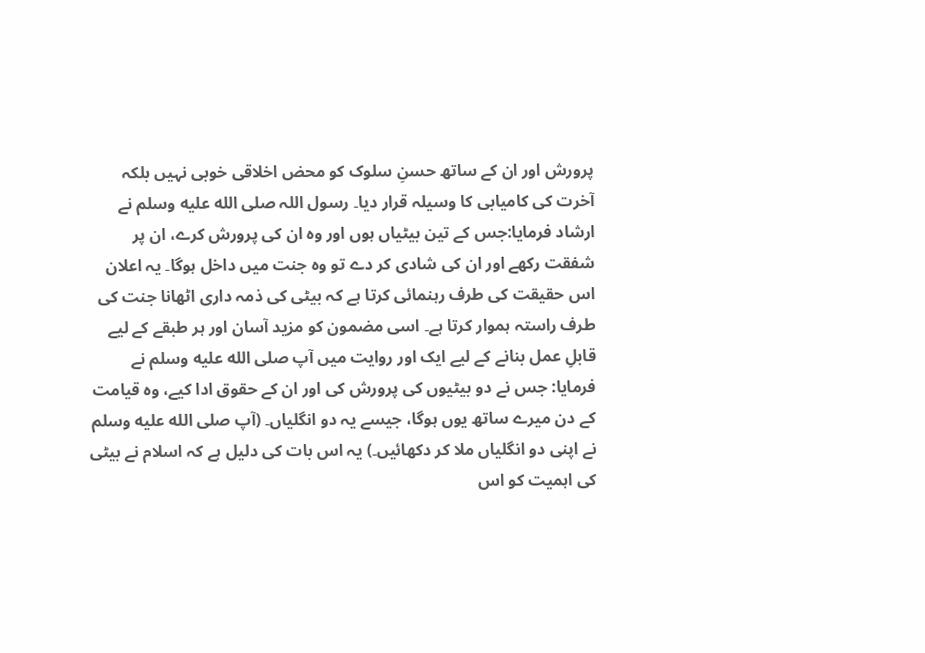پرورش اور ان کے ساتھ حسنِ سلوک کو محض اخلاقی خوبی نہیں بلکہ آخرت کی کامیابی کا وسیلہ قرار دیا۔ رسول اللہ صلى الله عليه وسلم نے ارشاد فرمایا:جس کے تین بیٹیاں ہوں اور وہ ان کی پرورش کرے، ان پر شفقت رکھے اور ان کی شادی کر دے تو وہ جنت میں داخل ہوگا۔ یہ اعلان اس حقیقت کی طرف رہنمائی کرتا ہے کہ بیٹی کی ذمہ داری اٹھانا جنت کی طرف راستہ ہموار کرتا ہے۔ اسی مضمون کو مزید آسان اور ہر طبقے کے لیے قابلِ عمل بنانے کے لیے ایک اور روایت میں آپ صلى الله عليه وسلم نے فرمایا: جس نے دو بیٹیوں کی پرورش کی اور ان کے حقوق ادا کیے، وہ قیامت کے دن میرے ساتھ یوں ہوگا، جیسے یہ دو انگلیاں۔ (آپ صلى الله عليه وسلم نے اپنی دو انگلیاں ملا کر دکھائیں۔) یہ اس بات کی دلیل ہے کہ اسلام نے بیٹی کی اہمیت کو اس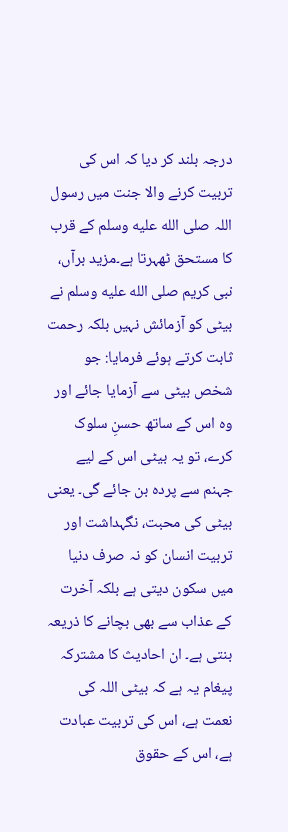درجہ بلند کر دیا کہ اس کی تربیت کرنے والا جنت میں رسول اللہ صلى الله عليه وسلم کے قرب کا مستحق ٹھہرتا ہے۔مزید برآں، نبی کریم صلى الله عليه وسلم نے بیٹی کو آزمائش نہیں بلکہ رحمت ثابت کرتے ہوئے فرمایا: جو شخص بیٹی سے آزمایا جائے اور وہ اس کے ساتھ حسنِ سلوک کرے، تو یہ بیٹی اس کے لیے جہنم سے پردہ بن جائے گی۔ یعنی بیٹی کی محبت، نگہداشت اور تربیت انسان کو نہ صرف دنیا میں سکون دیتی ہے بلکہ آخرت کے عذاب سے بھی بچانے کا ذریعہ بنتی ہے۔ ان احادیث کا مشترکہ پیغام یہ ہے کہ بیٹی اللہ کی نعمت ہے، اس کی تربیت عبادت ہے، اس کے حقوق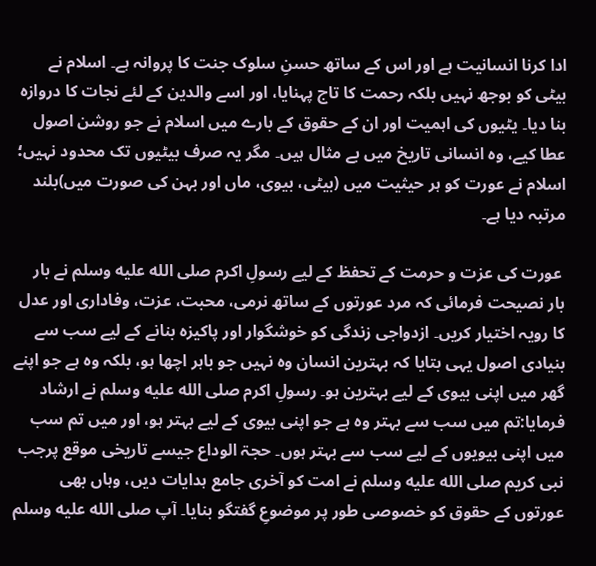ادا کرنا انسانیت ہے اور اس کے ساتھ حسنِ سلوک جنت کا پروانہ ہے۔ اسلام نے بیٹی کو بوجھ نہیں بلکہ رحمت کا تاج پہنایا، اور اسے والدین کے لئے نجات کا دروازہ بنا دیا۔ یٹیوں کی اہمیت اور ان کے حقوق کے بارے میں اسلام نے جو روشن اصول عطا کیے، وہ انسانی تاریخ میں بے مثال ہیں۔ مگر یہ صرف بیٹیوں تک محدود نہیں؛ اسلام نے عورت کو ہر حیثیت میں (بیٹی، بیوی، ماں اور بہن کی صورت میں)بلند مرتبہ دیا ہے۔

 عورت کی عزت و حرمت کے تحفظ کے لیے رسولِ اکرم صلى الله عليه وسلم نے بار بار نصیحت فرمائی کہ مرد عورتوں کے ساتھ نرمی، محبت، عزت، وفاداری اور عدل کا رویہ اختیار کریں۔ ازدواجی زندگی کو خوشگوار اور پاکیزہ بنانے کے لیے سب سے بنیادی اصول یہی بتایا کہ بہترین انسان وہ نہیں جو باہر اچھا ہو، بلکہ وہ ہے جو اپنے گھر میں اپنی بیوی کے لیے بہترین ہو۔ رسولِ اکرم صلى الله عليه وسلم نے ارشاد فرمایا:تم میں سب سے بہتر وہ ہے جو اپنی بیوی کے لیے بہتر ہو، اور میں تم سب میں اپنی بیویوں کے لیے سب سے بہتر ہوں۔ حجۃ الوداع جیسے تاریخی موقع پرجب نبی کریم صلى الله عليه وسلم نے امت کو آخری جامع ہدایات دیں، وہاں بھی عورتوں کے حقوق کو خصوصی طور پر موضوعِ گفتگو بنایا۔ آپ صلى الله عليه وسلم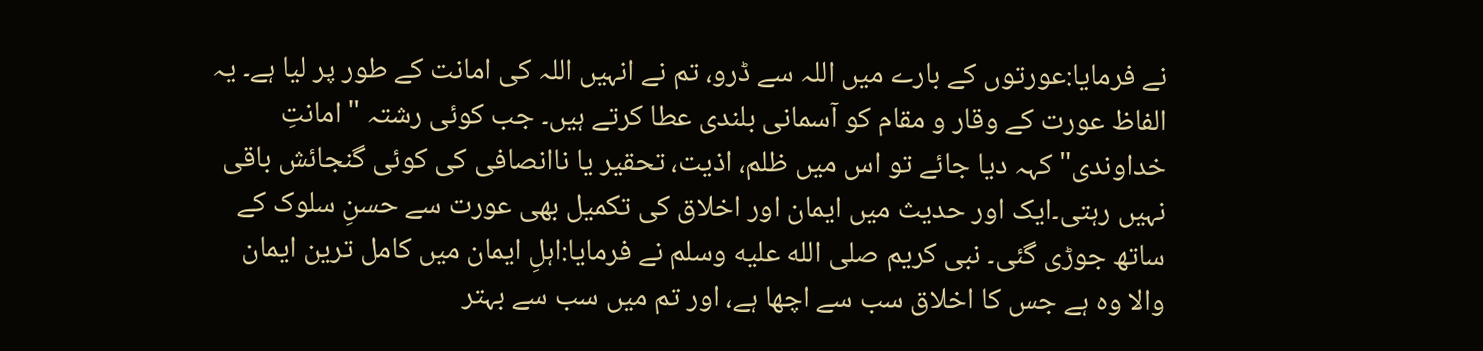نے فرمایا:عورتوں کے بارے میں اللہ سے ڈرو، تم نے انہیں اللہ کی امانت کے طور پر لیا ہے۔ یہ الفاظ عورت کے وقار و مقام کو آسمانی بلندی عطا کرتے ہیں۔ جب کوئی رشتہ "امانتِ خداوندی" کہہ دیا جائے تو اس میں ظلم، اذیت، تحقیر یا ناانصافی کی کوئی گنجائش باقی نہیں رہتی۔ایک اور حدیث میں ایمان اور اخلاق کی تکمیل بھی عورت سے حسنِ سلوک کے ساتھ جوڑی گئی۔ نبی کریم صلى الله عليه وسلم نے فرمایا:اہلِ ایمان میں کامل ترین ایمان والا وہ ہے جس کا اخلاق سب سے اچھا ہے، اور تم میں سب سے بہتر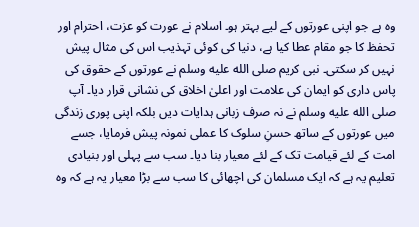وہ ہے جو اپنی عورتوں کے لیے بہتر ہو۔ اسلام نے عورت کو عزت، احترام اور تحفظ کا جو مقام عطا کیا ہے، دنیا کی کوئی تہذیب اس کی مثال پیش نہیں کر سکتی۔ نبی کریم صلى الله عليه وسلم نے عورتوں کے حقوق کی پاس داری کو ایمان کی علامت اور اعلیٰ اخلاق کی نشانی قرار دیا۔ آپ صلى الله عليه وسلم نے نہ صرف زبانی ہدایات دیں بلکہ اپنی پوری زندگی میں عورتوں کے ساتھ حسنِ سلوک کا عملی نمونہ پیش فرمایا، جسے امت کے لئے قیامت تک کے لئے معیار بنا دیا۔ سب سے پہلی اور بنیادی تعلیم یہ ہے کہ ایک مسلمان کی اچھائی کا سب سے بڑا معیار یہ ہے کہ وہ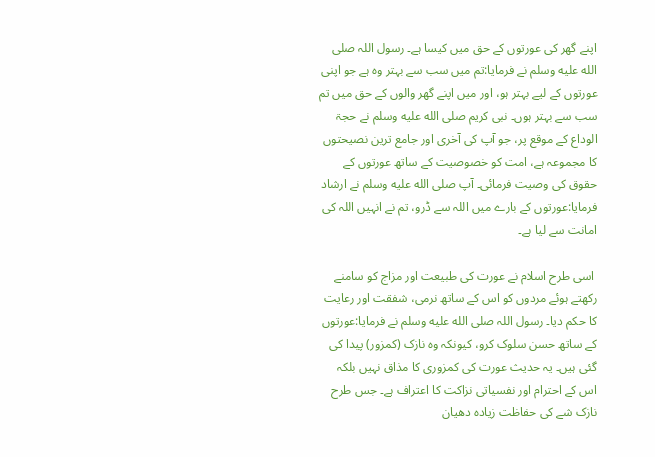اپنے گھر کی عورتوں کے حق میں کیسا ہے۔ رسول اللہ صلى الله عليه وسلم نے فرمایا:تم میں سب سے بہتر وہ ہے جو اپنی عورتوں کے لیے بہتر ہو، اور میں اپنے گھر والوں کے حق میں تم سب سے بہتر ہوں۔ نبی کریم صلى الله عليه وسلم نے حجۃ الوداع کے موقع پر، جو آپ کی آخری اور جامع ترین نصیحتوں کا مجموعہ ہے، امت کو خصوصیت کے ساتھ عورتوں کے حقوق کی وصیت فرمائی۔ آپ صلى الله عليه وسلم نے ارشاد فرمایا:عورتوں کے بارے میں اللہ سے ڈرو، تم نے انہیں اللہ کی امانت سے لیا ہے۔

 اسی طرح اسلام نے عورت کی طبیعت اور مزاج کو سامنے رکھتے ہوئے مردوں کو اس کے ساتھ نرمی، شفقت اور رعایت کا حکم دیا۔ رسول اللہ صلى الله عليه وسلم نے فرمایا:عورتوں کے ساتھ حسن سلوک کرو، کیونکہ وہ نازک (کمزور) پیدا کی گئی ہیں۔ یہ حدیث عورت کی کمزوری کا مذاق نہیں بلکہ اس کے احترام اور نفسیاتی نزاکت کا اعتراف ہے۔ جس طرح نازک شے کی حفاظت زیادہ دھیان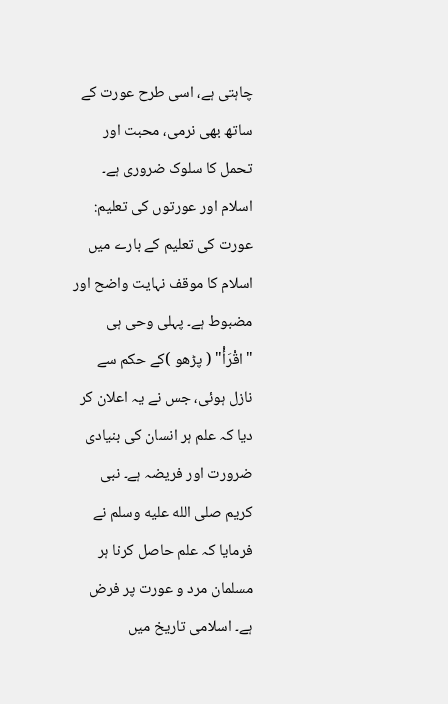چاہتی ہے، اسی طرح عورت کے ساتھ بھی نرمی، محبت اور تحمل کا سلوک ضروری ہے۔ اسلام اور عورتوں کی تعلیم: عورت کی تعلیم کے بارے میں اسلام کا موقف نہایت واضح اور مضبوط ہے۔ پہلی وحی ہی "اقْرَأْ" ( پڑھو )کے حکم سے نازل ہوئی، جس نے یہ اعلان کر دیا کہ علم ہر انسان کی بنیادی ضرورت اور فریضہ ہے۔ نبی کریم صلى الله عليه وسلم نے فرمایا کہ علم حاصل کرنا ہر مسلمان مرد و عورت پر فرض ہے۔ اسلامی تاریخ میں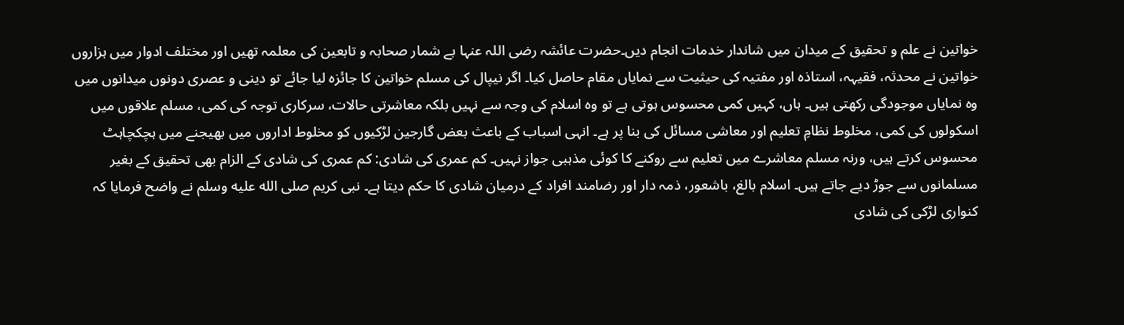خواتین نے علم و تحقیق کے میدان میں شاندار خدمات انجام دیں۔حضرت عائشہ رضی اللہ عنہا بے شمار صحابہ و تابعین کی معلمہ تھیں اور مختلف ادوار میں ہزاروں خواتین نے محدثہ، فقیہہ، استاذہ اور مفتیہ کی حیثیت سے نمایاں مقام حاصل کیا۔ اگر نیپال کی مسلم خواتین کا جائزہ لیا جائے تو دینی و عصری دونوں میدانوں میں وہ نمایاں موجودگی رکھتی ہیں۔ ہاں، کہیں کمی محسوس ہوتی ہے تو وہ اسلام کی وجہ سے نہیں بلکہ معاشرتی حالات، سرکاری توجہ کی کمی، مسلم علاقوں میں اسکولوں کی کمی، مخلوط نظامِ تعلیم اور معاشی مسائل کی بنا پر ہے۔ انہی اسباب کے باعث بعض گارجین لڑکیوں کو مخلوط اداروں میں بھیجنے میں ہچکچاہٹ محسوس کرتے ہیں، ورنہ مسلم معاشرے میں تعلیم سے روکنے کا کوئی مذہبی جواز نہیں۔ کم عمری کی شادی: کم عمری کی شادی کے الزام بھی تحقیق کے بغیر مسلمانوں سے جوڑ دیے جاتے ہیں۔ اسلام بالغ، باشعور، ذمہ دار اور رضامند افراد کے درمیان شادی کا حکم دیتا ہے۔ نبی کریم صلى الله عليه وسلم نے واضح فرمایا کہ کنواری لڑکی کی شادی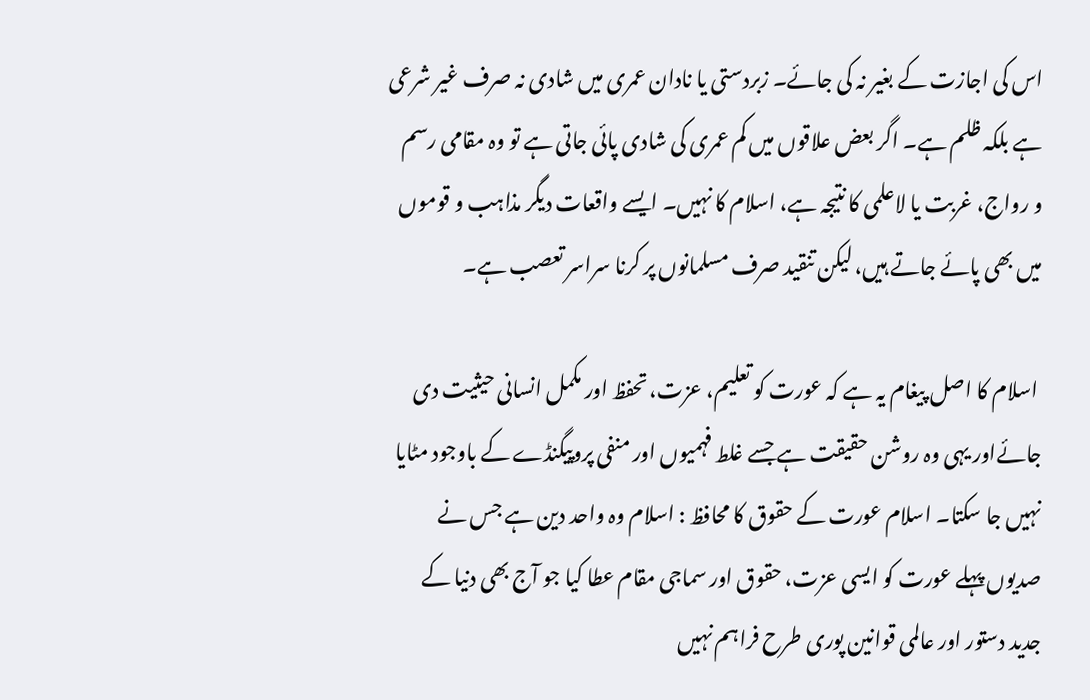اس کی اجازت کے بغیر نہ کی جائے۔ زبردستی یا نادان عمری میں شادی نہ صرف غیر شرعی ہے بلکہ ظلم ہے۔ اگر بعض علاقوں میں کم عمری کی شادی پائی جاتی ہے تو وہ مقامی رسم و رواج، غربت یا لاعلمی کا نتیجہ ہے، اسلام کا نہیں۔ ایسے واقعات دیگر مذاہب و قوموں میں بھی پائے جاتے ہیں، لیکن تنقید صرف مسلمانوں پر کرنا سراسر تعصب ہے۔

 اسلام کا اصل پیغام یہ ہے کہ عورت کو تعلیم، عزت، تحفظ اور مکمل انسانی حیثیت دی جائےاور یہی وہ روشن حقیقت ہے جسے غلط فہمیوں اور منفی پروپیگنڈے کے باوجود مٹایا نہیں جا سکتا۔ اسلام عورت کے حقوق کا محافظ : اسلام وہ واحد دین ہے جس نے صدیوں پہلے عورت کو ایسی عزت، حقوق اور سماجی مقام عطا کیا جو آج بھی دنیا کے جدید دستور اور عالمی قوانین پوری طرح فراہم نہیں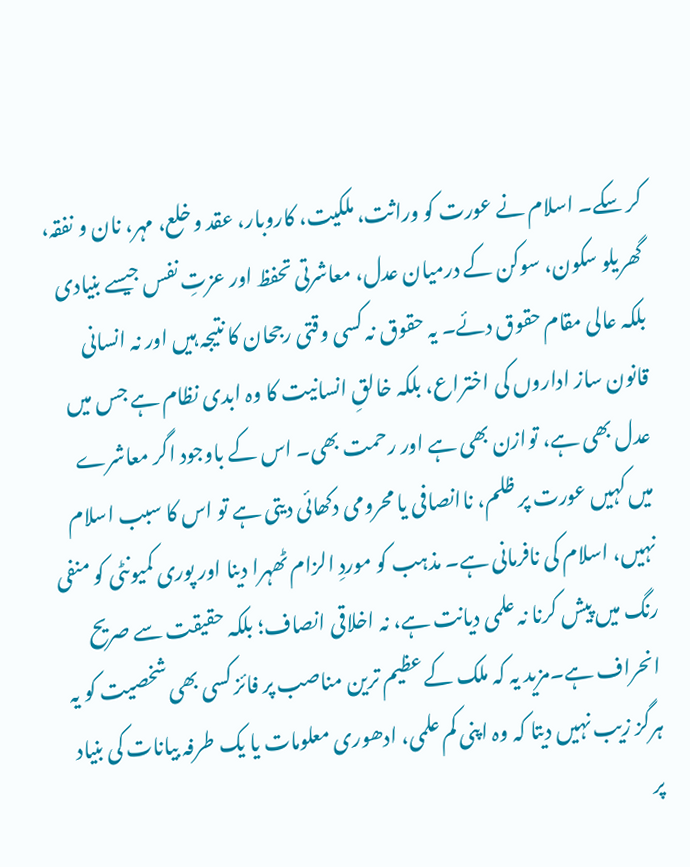کر سکے۔ اسلام نے عورت کو وراثت، ملکیت، کاروبار، عقد و خلع، مہر، نان و نفقہ، گھریلو سکون، سوکن کے درمیان عدل، معاشرتی تحفظ اور عزتِ نفس جیسے بنیادی بلکہ عالی مقام حقوق دئے۔ یہ حقوق نہ کسی وقتی رجحان کا نتیجہ ہیں اور نہ انسانی قانون ساز اداروں کی اختراع، بلکہ خالقِ انسانیت کا وہ ابدی نظام ہے جس میں عدل بھی ہے، توازن بھی ہے اور رحمت بھی۔ اس کے باوجود اگر معاشرے میں کہیں عورت پر ظلم، ناانصافی یا محرومی دکھائی دیتی ہے تو اس کا سبب اسلام نہیں، اسلام کی نافرمانی ہے۔ مذہب کو موردِ الزام ٹھہرا دینا اور پوری کمیونٹی کو منفی رنگ میں پیش کرنا نہ علمی دیانت ہے، نہ اخلاقی انصاف؛ بلکہ حقیقت سے صریح انحراف ہے۔مزید یہ کہ ملک کے عظیم ترین مناصب پر فائز کسی بھی شخصیت کو یہ ہرگز زیب نہیں دیتا کہ وہ اپنی کم علمی، ادھوری معلومات یا یک طرفہ بیانات کی بنیاد پر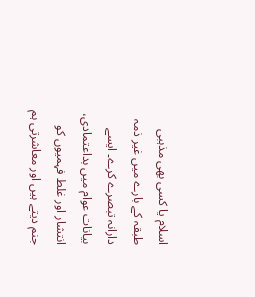اسلام یا کسی بھی مذہبی طبقہ کے بارے میں غیر ذمہ دارانہ تبصرے کرے۔ ایسے بیانات عوام میں بداعتمادی، انتشار اور غلط فہمیوں کو جنم دیتے ہیں اور معاشرتی ہم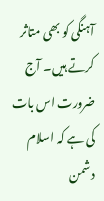آہنگی کو بھی متاثر کرتے ہیں۔ آج ضرورت اس بات کی ہے کہ اسلام دشمن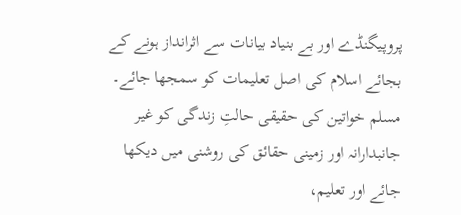پروپیگنڈے اور بے بنیاد بیانات سے اثرانداز ہونے کے بجائے اسلام کی اصل تعلیمات کو سمجھا جائے۔ مسلم خواتین کی حقیقی حالتِ زندگی کو غیر جانبدارانہ اور زمینی حقائق کی روشنی میں دیکھا جائے اور تعلیم،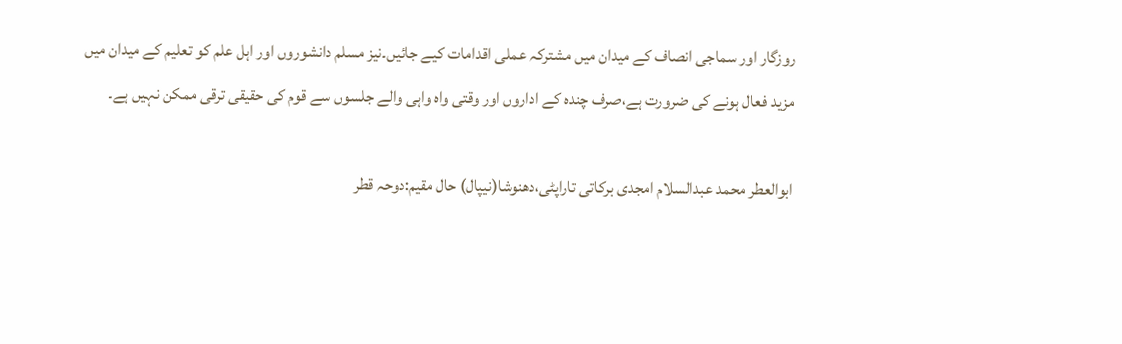روزگار اور سماجی انصاف کے میدان میں مشترکہ عملی اقدامات کیے جائیں۔نیز مسلم دانشوروں اور اہل علم کو تعلیم کے میدان میں مزید فعال ہونے کی ضرورت ہے،صرف چندہ کے اداروں اور وقتی واہ واہی والے جلسوں سے قوم کی حقیقی ترقی ممکن نہیں ہے۔

ابوالعطر محمد عبدالسلام امجدی برکاتی تاراپٹی،دھنوشا(نیپال) حال مقیم:دوحہ قطر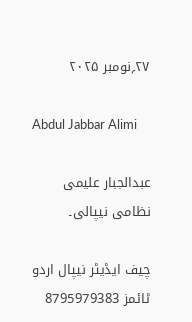۲۷؍نومبر ۲۰۲۵

Abdul Jabbar Alimi

عبدالجبار علیمی نظامی نیپالی۔

چیف ایڈیٹر نیپال اردو ٹائمز 8795979383